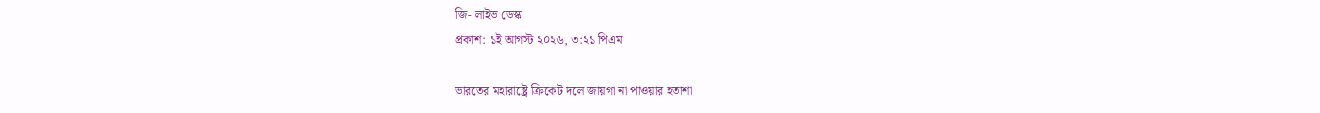জি- লাইভ ডেস্ক
প্রকাশ: ১ই আগস্ট ২০২৬, ৩:২১ পিএম

ভারতের মহারাষ্ট্রে ক্রিকেট দলে জায়গা না পাওয়ার হতাশা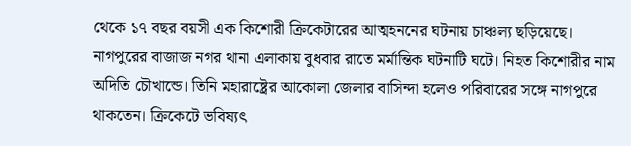থেকে ১৭ বছর বয়সী এক কিশোরী ক্রিকেটারের আত্মহননের ঘটনায় চাঞ্চল্য ছড়িয়েছে। নাগপুরের বাজাজ নগর থানা এলাকায় বুধবার রাতে মর্মান্তিক ঘটনাটি ঘটে। নিহত কিশোরীর নাম অদিতি চৌখান্ডে। তিনি মহারাষ্ট্রের আকোলা জেলার বাসিন্দা হলেও পরিবারের সঙ্গে নাগপুরে থাকতেন। ক্রিকেটে ভবিষ্যৎ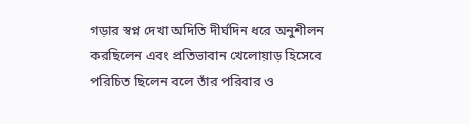গড়ার স্বপ্ন দেখা অদিতি দীর্ঘদিন ধরে অনুশীলন করছিলেন এবং প্রতিভাবান খেলোয়াড় হিসেবে পরিচিত ছিলেন বলে তাঁর পরিবার ও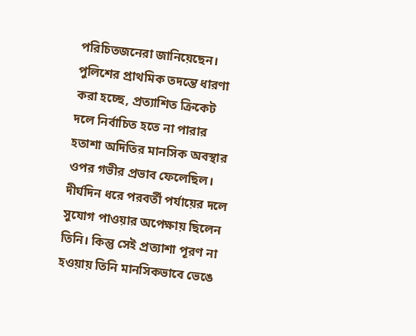পরিচিতজনেরা জানিয়েছেন।
পুলিশের প্রাথমিক তদন্তে ধারণা করা হচ্ছে, প্রত্যাশিত ক্রিকেট দলে নির্বাচিত হতে না পারার হতাশা অদিতির মানসিক অবস্থার ওপর গভীর প্রভাব ফেলেছিল। দীর্ঘদিন ধরে পরবর্তী পর্যায়ের দলে সুযোগ পাওয়ার অপেক্ষায় ছিলেন তিনি। কিন্তু সেই প্রত্যাশা পূরণ না হওয়ায় তিনি মানসিকভাবে ভেঙে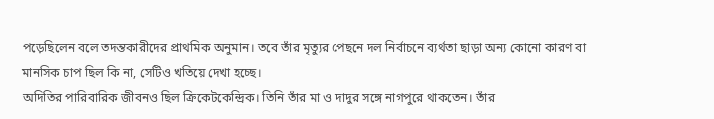পড়েছিলেন বলে তদন্তকারীদের প্রাথমিক অনুমান। তবে তাঁর মৃত্যুর পেছনে দল নির্বাচনে ব্যর্থতা ছাড়া অন্য কোনো কারণ বা মানসিক চাপ ছিল কি না, সেটিও খতিয়ে দেখা হচ্ছে।
অদিতির পারিবারিক জীবনও ছিল ক্রিকেটকেন্দ্রিক। তিনি তাঁর মা ও দাদুর সঙ্গে নাগপুরে থাকতেন। তাঁর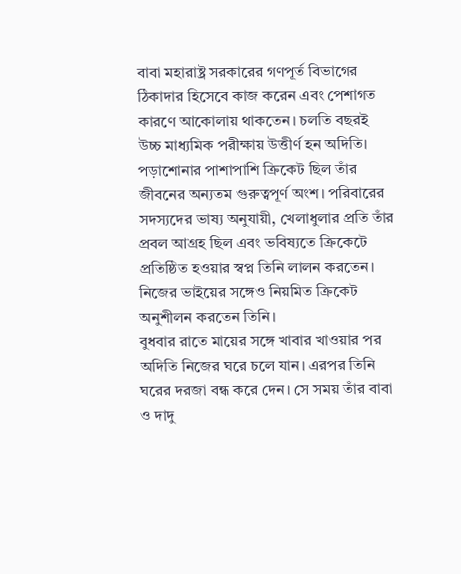বাবা মহারাষ্ট্র সরকারের গণপূর্ত বিভাগের ঠিকাদার হিসেবে কাজ করেন এবং পেশাগত কারণে আকোলায় থাকতেন। চলতি বছরই উচ্চ মাধ্যমিক পরীক্ষায় উত্তীর্ণ হন অদিতি। পড়াশোনার পাশাপাশি ক্রিকেট ছিল তাঁর জীবনের অন্যতম গুরুত্বপূর্ণ অংশ। পরিবারের সদস্যদের ভাষ্য অনুযায়ী, খেলাধুলার প্রতি তাঁর প্রবল আগ্রহ ছিল এবং ভবিষ্যতে ক্রিকেটে প্রতিষ্ঠিত হওয়ার স্বপ্ন তিনি লালন করতেন। নিজের ভাইয়ের সঙ্গেও নিয়মিত ক্রিকেট অনুশীলন করতেন তিনি।
বুধবার রাতে মায়ের সঙ্গে খাবার খাওয়ার পর অদিতি নিজের ঘরে চলে যান। এরপর তিনি ঘরের দরজা বন্ধ করে দেন। সে সময় তাঁর বাবা ও দাদু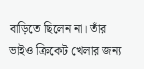বাড়িতে ছিলেন না। তাঁর ভাইও ক্রিকেট খেলার জন্য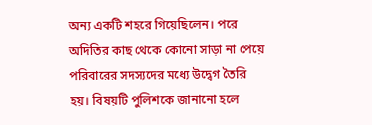অন্য একটি শহরে গিয়েছিলেন। পরে অদিতির কাছ থেকে কোনো সাড়া না পেয়ে পরিবারের সদস্যদের মধ্যে উদ্বেগ তৈরি হয়। বিষয়টি পুলিশকে জানানো হলে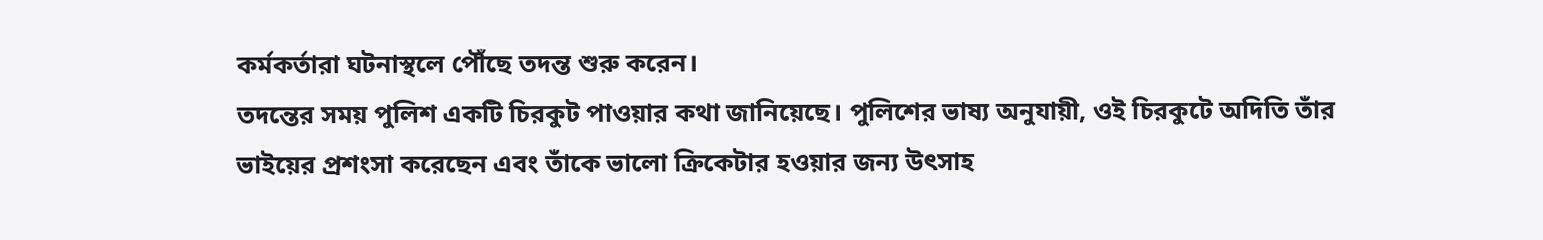কর্মকর্তারা ঘটনাস্থলে পৌঁছে তদন্ত শুরু করেন।
তদন্তের সময় পুলিশ একটি চিরকুট পাওয়ার কথা জানিয়েছে। পুলিশের ভাষ্য অনুযায়ী, ওই চিরকুটে অদিতি তাঁর ভাইয়ের প্রশংসা করেছেন এবং তাঁকে ভালো ক্রিকেটার হওয়ার জন্য উৎসাহ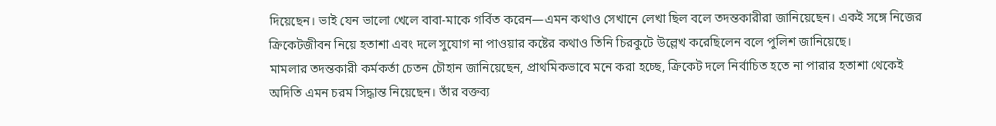দিয়েছেন। ভাই যেন ভালো খেলে বাবা-মাকে গর্বিত করেন—এমন কথাও সেখানে লেখা ছিল বলে তদন্তকারীরা জানিয়েছেন। একই সঙ্গে নিজের ক্রিকেটজীবন নিয়ে হতাশা এবং দলে সুযোগ না পাওয়ার কষ্টের কথাও তিনি চিরকুটে উল্লেখ করেছিলেন বলে পুলিশ জানিয়েছে।
মামলার তদন্তকারী কর্মকর্তা চেতন চৌহান জানিয়েছেন, প্রাথমিকভাবে মনে করা হচ্ছে, ক্রিকেট দলে নির্বাচিত হতে না পারার হতাশা থেকেই অদিতি এমন চরম সিদ্ধান্ত নিয়েছেন। তাঁর বক্তব্য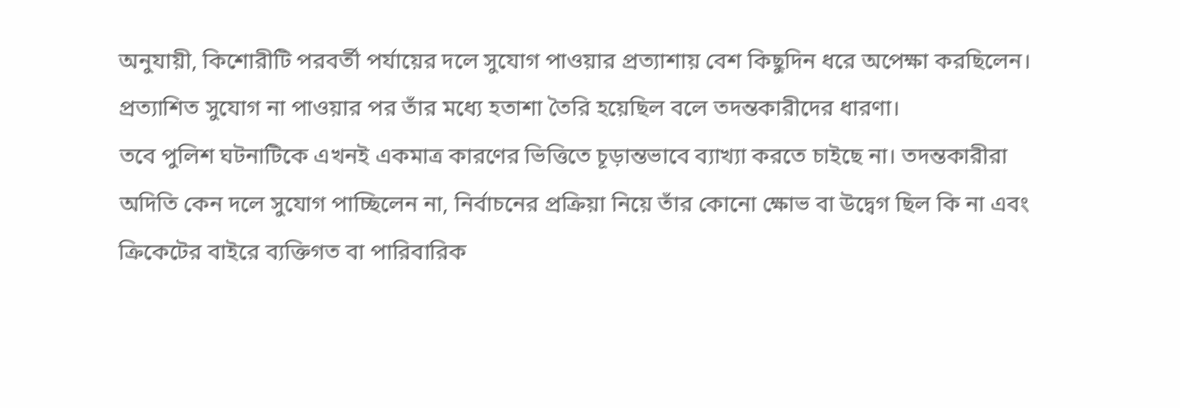অনুযায়ী, কিশোরীটি পরবর্তী পর্যায়ের দলে সুযোগ পাওয়ার প্রত্যাশায় বেশ কিছুদিন ধরে অপেক্ষা করছিলেন। প্রত্যাশিত সুযোগ না পাওয়ার পর তাঁর মধ্যে হতাশা তৈরি হয়েছিল বলে তদন্তকারীদের ধারণা।
তবে পুলিশ ঘটনাটিকে এখনই একমাত্র কারণের ভিত্তিতে চূড়ান্তভাবে ব্যাখ্যা করতে চাইছে না। তদন্তকারীরা অদিতি কেন দলে সুযোগ পাচ্ছিলেন না, নির্বাচনের প্রক্রিয়া নিয়ে তাঁর কোনো ক্ষোভ বা উদ্বেগ ছিল কি না এবং ক্রিকেটের বাইরে ব্যক্তিগত বা পারিবারিক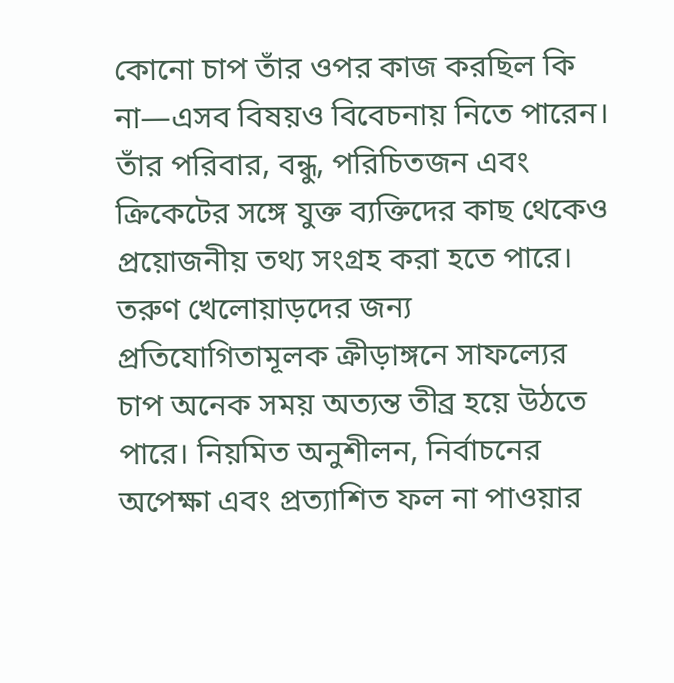কোনো চাপ তাঁর ওপর কাজ করছিল কি না—এসব বিষয়ও বিবেচনায় নিতে পারেন। তাঁর পরিবার, বন্ধু, পরিচিতজন এবং ক্রিকেটের সঙ্গে যুক্ত ব্যক্তিদের কাছ থেকেও প্রয়োজনীয় তথ্য সংগ্রহ করা হতে পারে।
তরুণ খেলোয়াড়দের জন্য প্রতিযোগিতামূলক ক্রীড়াঙ্গনে সাফল্যের চাপ অনেক সময় অত্যন্ত তীব্র হয়ে উঠতে পারে। নিয়মিত অনুশীলন, নির্বাচনের অপেক্ষা এবং প্রত্যাশিত ফল না পাওয়ার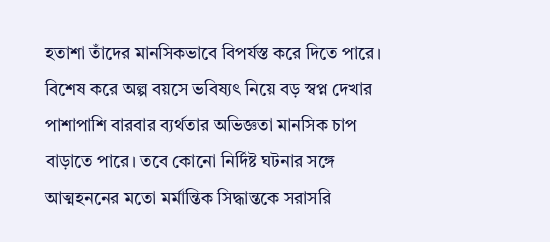হতাশা তাঁদের মানসিকভাবে বিপর্যস্ত করে দিতে পারে। বিশেষ করে অল্প বয়সে ভবিষ্যৎ নিয়ে বড় স্বপ্ন দেখার পাশাপাশি বারবার ব্যর্থতার অভিজ্ঞতা মানসিক চাপ বাড়াতে পারে। তবে কোনো নির্দিষ্ট ঘটনার সঙ্গে আত্মহননের মতো মর্মান্তিক সিদ্ধান্তকে সরাসরি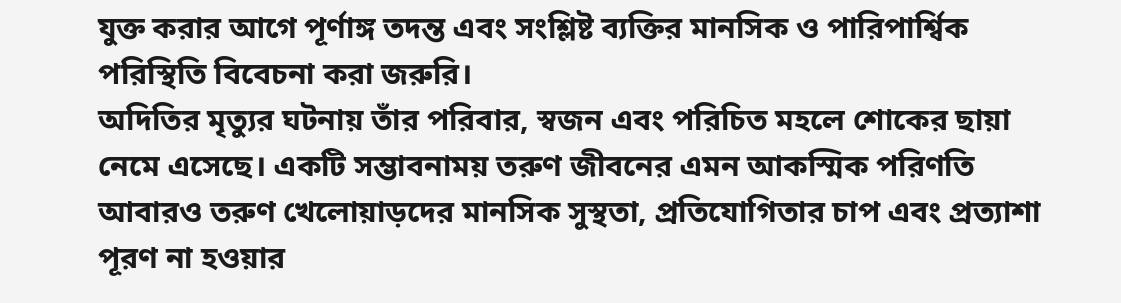যুক্ত করার আগে পূর্ণাঙ্গ তদন্ত এবং সংশ্লিষ্ট ব্যক্তির মানসিক ও পারিপার্শ্বিক পরিস্থিতি বিবেচনা করা জরুরি।
অদিতির মৃত্যুর ঘটনায় তাঁর পরিবার, স্বজন এবং পরিচিত মহলে শোকের ছায়া নেমে এসেছে। একটি সম্ভাবনাময় তরুণ জীবনের এমন আকস্মিক পরিণতি আবারও তরুণ খেলোয়াড়দের মানসিক সুস্থতা, প্রতিযোগিতার চাপ এবং প্রত্যাশা পূরণ না হওয়ার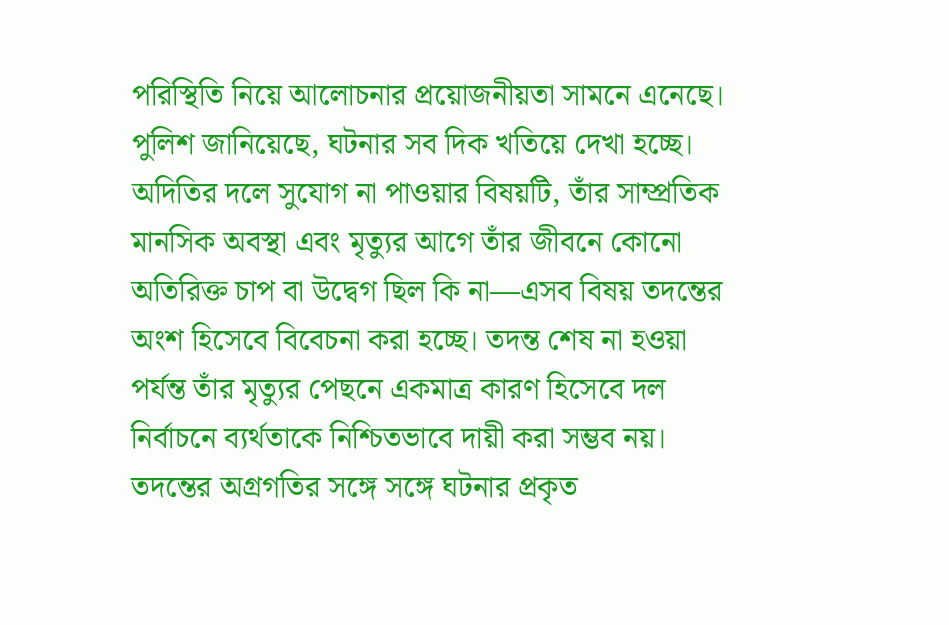পরিস্থিতি নিয়ে আলোচনার প্রয়োজনীয়তা সামনে এনেছে।
পুলিশ জানিয়েছে, ঘটনার সব দিক খতিয়ে দেখা হচ্ছে। অদিতির দলে সুযোগ না পাওয়ার বিষয়টি, তাঁর সাম্প্রতিক মানসিক অবস্থা এবং মৃত্যুর আগে তাঁর জীবনে কোনো অতিরিক্ত চাপ বা উদ্বেগ ছিল কি না—এসব বিষয় তদন্তের অংশ হিসেবে বিবেচনা করা হচ্ছে। তদন্ত শেষ না হওয়া পর্যন্ত তাঁর মৃত্যুর পেছনে একমাত্র কারণ হিসেবে দল নির্বাচনে ব্যর্থতাকে নিশ্চিতভাবে দায়ী করা সম্ভব নয়। তদন্তের অগ্রগতির সঙ্গে সঙ্গে ঘটনার প্রকৃত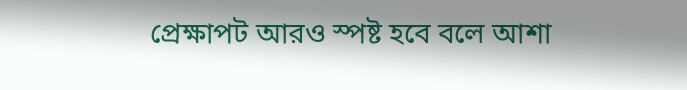প্রেক্ষাপট আরও স্পষ্ট হবে বলে আশা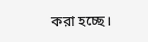করা হচ্ছে।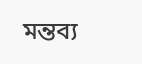মন্তব্য